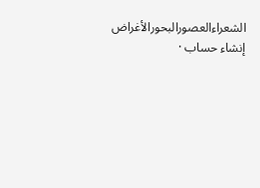الشعراءالعصورالبحورالأغراض
إنشاء حساب ·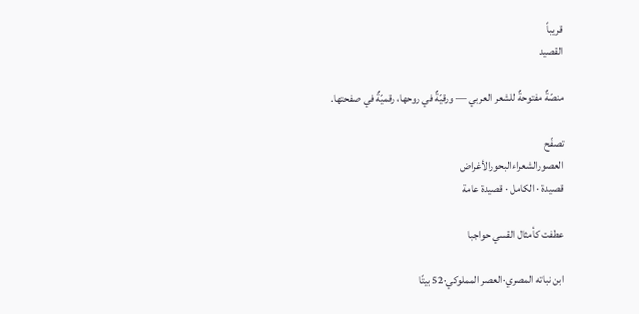قريباً
القصيد

منصّةٌ مفتوحةٌ للشعر العربي — ورقيّةٌ في روحها، رقميّةٌ في صفحتها.

تصفّح
العصورالشعراءالبحورالأغراض
قصيدة · الكامل · قصيدة عامة

عطفت كأمثال القسي حواجبا

ابن نباته المصري·العصر المملوكي·52 بيتًا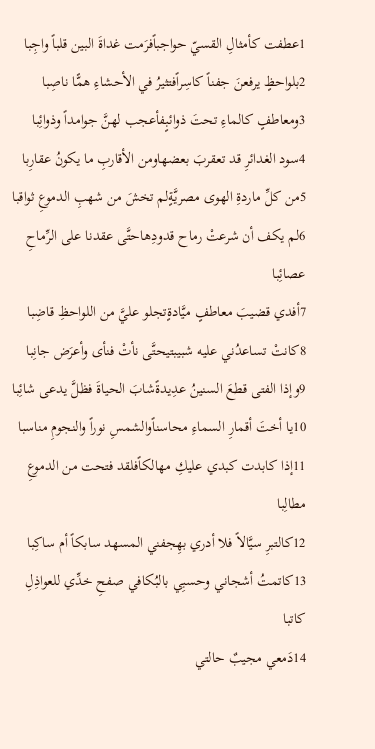1عطفت كأمثالِ القسيّ حواجباًفرَمت غداةَ البين قلباً واجِبا
2بلواحظٍ يرفعنَ جفناً كاسِراًفتثيرُ في الأحشاءِ همًّا ناصِبا
3ومعاطفٍ كالماءِ تحتَ ذوائبٍفأعجب لهنَّ جوامداً وذوائِبا
4سود الغدائرِ قد تعقربَ بعضهاومن الأقاربِ ما يكونُ عقارِبا
5من كلِّ ماردةِ الهوى مصريَّةٍلم تخشَ من شهبِ الدموعِ ثواقبا
6لم يكف أن شرعتْ رماح قدودِهاحتَّى عقدنا على الرِّماحِ عصائِبا
7أفدي قضيبَ معاطفٍ ميَّادةٍتجلو عليَّ من اللواحظِ قاضِبا
8كانتْ تساعدُني عليه شبيبتيحتَّى نأتْ فنأى وأعرَض جانِبا
9وإذا الفتى قطعَ السنينُ عدِيدةًشابَ الحياةَ فظلَّ يدعى شائِبا
10يا أختَ أقمارِ السماءِ محاسناًوالشمسِ نوراً والنجومِ مناسبا
11إذا كابدت كبدي عليكِ مهالكاًفلقد فتحت من الدموعِ مطالِبا
12كالتبرِ سيَّالاً فلا أدري بهِجفني المسهد سابكاً أم ساكِبا
13كاتمتُ أشجاني وحسبِي بالبُكافي صفحِ خدِّي للعواذِلِ كاتبا
14دَمعي مجيبٌ حالتي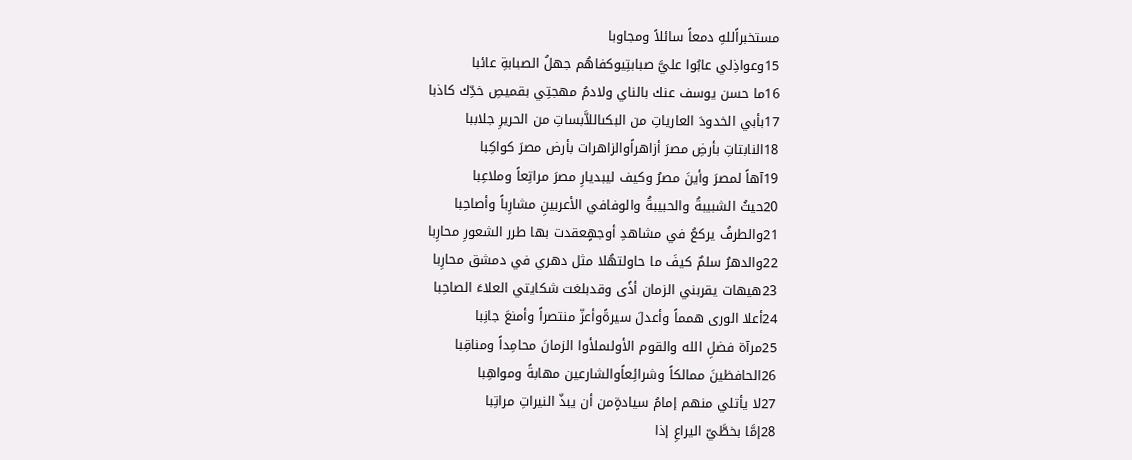مستخبراًللهِ دمعاً سائلاً ومجاوبا
15وعواذِلي عابُوا عليَّ صبابتِيوكفاهُم جهلُ الصبابةِ عائبا
16ما حسن يوسف عنك بالناي ولادمُ مهجتِي بقميصِ خدِّك كاذبا
17بأبي الخدودَ العارياتِ من البكىاللاَّبساتِ من الحريرِ جلاببا
18النابتاتِ بأرضِ مصرَ أزاهراًوالزاهرات بأرض مصرَ كواكِبا
19آهاً لمصرَ وأينَ مصرُ وكيف ليبديارِ مصرَ مراتِعاً وملاعِبا
20حيثُ الشبيبةُ والحبيبةُ والوفافي الأعربينِ مشارِباً وأصاحِبا
21والطرفُ يركعُ في مشاهدِ أوجهٍعقدت بها طرر الشعورِ محارِبا
22والدهرُ سلمٌ كيفَ ما حاولتهُلا مثل دهري في دمشق محارِبا
23هيهات يقربني الزمان أذًى وقدبلغت شكايتي العلاءَ الصاحِبا
24أعلا الورى همماً وأعدلَ سيرةًوأعزّ منتصراً وأمنعَ جانِبا
25مرآة فضلِ الله والقوم الأولىملأوا الزمانَ محامِداً ومناقِبا
26الحافظينَ ممالكاً وشرائِعاًوالشارعين مهابةً ومواهِبا
27لا يأتلي منهم إمامُ سيادةٍمن أن يبذّ النيراتِ مراتِبا
28إمَّا بخطَّيّ اليراعِ إذا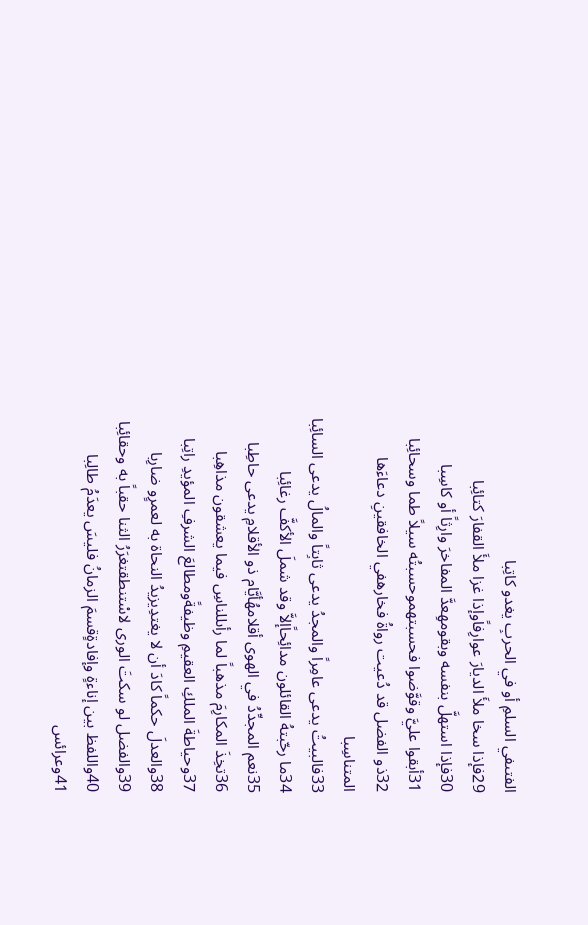الفتىفي السلمِ أو في الحربِ يغدو كاتِبا
29فإذا سخا ملأَ الديارَ عوارِفاًوإذا غزا ملأَ القفارَ كتائِبا
30فإذا استهلَّ بنفسه وبقومهِعدَّ المفاخرَ وارِثاً أو كاسِبا
31أبقوا عليَّ وقوَّضوا فحسبتهموحسبتُه سيلاً طما وسحائِبا
32ذو الفضل قد دُعيت رواةُ فخارهفي الخافقينِ دعاءَها المتناسِبا
33فالبيتُ يدعى عامِراً والمجدُ يدعى ثابِتاً والمالُ يدعى السائِبا
34ما رحّبتهُ القائلون مدائِحاًإلاَّ وقد شملَ الأكفَّ رغائِبا
35نعم المجدِّدُ في الهوى أقلامهُأيَّام ذو الأقلامِ يدعى حاطِبا
36تخِذَ المكارِمَ مذهباً لما رأىللناسِ فيما يعشقون مذاهِبا
37وحياطةَ الملكِ العقيمِ وظيفةًومطالعَ الشرفِ المؤيدِ راتِبا
38والعدلَ حكماً كادَ أن لا يغتدِيزيدُ النحاة به لعمرٍو ضارِبا
39والفضل لو سكتَ الورى لاسْتنطقتغرَرُ الثنا حقباً به وحقائِبا
40واللفظ بين إناءةٍ وإفادةٍقسمَ الزمانُ فليسَ يعدَمُ طالِبا
41وعرائس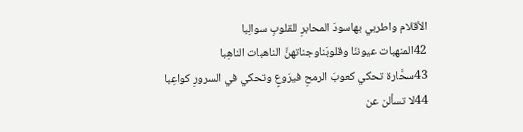الأقلام واطربي بهاسودَ المحابرِ للقلوبِ سوالِبا
42المنهبات عيوننَا وقلوبَناوجناتهنَّ الناهبات الناهِبا
43سحَّارة تحكي كعوبَ الرمحِ فيرَوعٍ وتحكي في السرورِ كواعِبا
44لا تسألن عن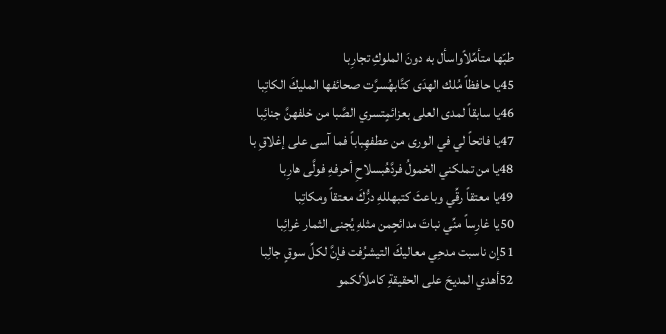طبّها متأمِّلاًواسأل به دونَ الملوكِ تجارِبا
45يا حافظاً مُلك الهدَى كتَّابهُسرَّت صحائفها المليكَ الكاتِبا
46يا سابقاً لمدى العلى بعزائمٍتسري الصَّبا من خلفهنَّ جنائِبا
47يا فاتحاً لي في الورى من عطفهِباباً فما آسى على إغلاقِ با
48يا من تملكني الخمولُ فردَّهُبسلاحِ أحرفهِ فولَّى هارِبا
49يا معتقاً رقِّي وباعثَ كتبهللهِ درُّكَ معتقاً ومكاتِبا
50يا غارِساً منِّي نباتَ مدائحٍمن مثلهِ يُجنى الثمار غرائِبا
51إن ناسبت مدحِي معاليكَ التيشرُفت فإنَّ لكلِّ سوقٍ جالِبا
52أهدي المديحَ على الحقيقةِ كاملاًلكمو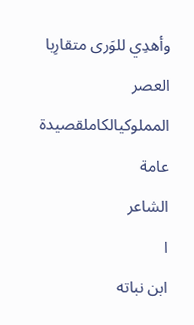وأهدِي للوَرى متقارِبا
العصر المملوكيالكاملقصيدة عامة
الشاعر
ا
ابن نباته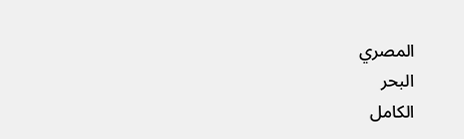المصري
البحر
الكامل